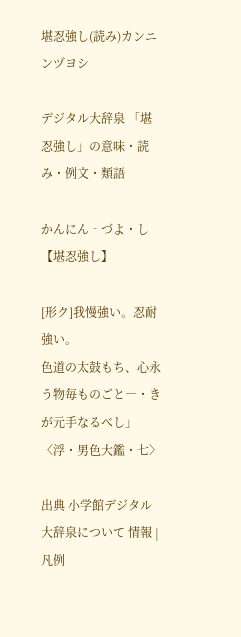堪忍強し(読み)カンニンヅヨシ

デジタル大辞泉 「堪忍強し」の意味・読み・例文・類語

かんにん‐づよ・し【堪忍強し】

[形ク]我慢強い。忍耐強い。
色道の太鼓もち、心永う物毎ものごと―・きが元手なるべし」〈浮・男色大鑑・七〉

出典 小学館デジタル大辞泉について 情報 | 凡例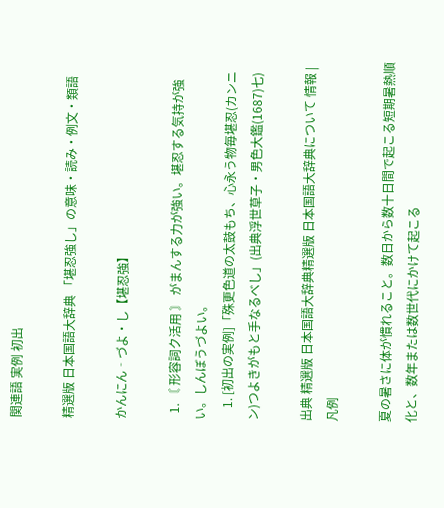関連語 実例 初出

精選版 日本国語大辞典 「堪忍強し」の意味・読み・例文・類語

かんにん‐づよ・し【堪忍強】

  1. 〘 形容詞ク活用 〙 がまんする力が強い。堪忍する気持が強い。しんぼうづよい。
    1. [初出の実例]「殊更色道の太鼓もち、心永う物毎堪忍(カンニン)つよきがもと手なるべし」(出典浮世草子・男色大鑑(1687)七)

出典 精選版 日本国語大辞典精選版 日本国語大辞典について 情報 | 凡例

夏の暑さに体が慣れること。数日から数十日間で起こる短期暑熱順化と、数年または数世代にかけて起こる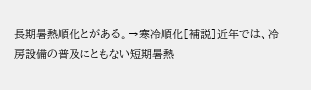長期暑熱順化とがある。→寒冷順化[補説]近年では、冷房設備の普及にともない短期暑熱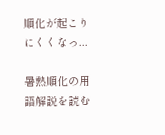順化が起こりにくくなっ...

暑熱順化の用語解説を読む